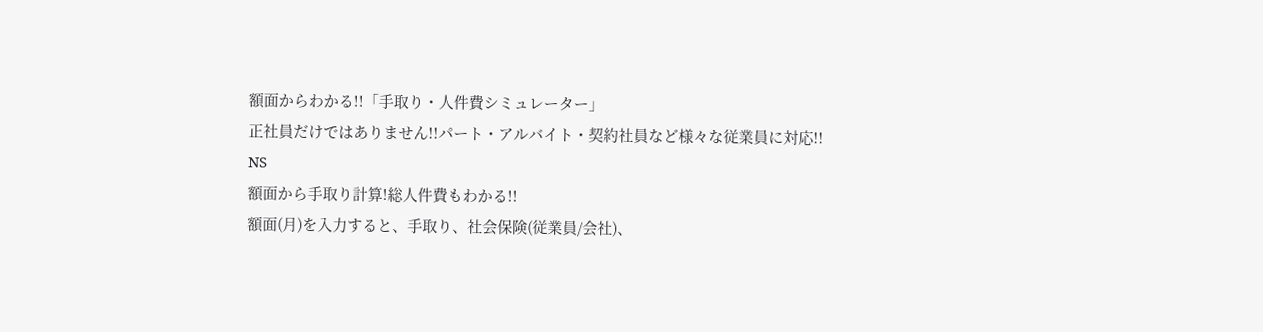額面からわかる!!「手取り・人件費シミュレーター」
正社員だけではありません!!パート・アルバイト・契約社員など様々な従業員に対応!!
NS
額面から手取り計算!総人件費もわかる!!
額面(月)を入力すると、手取り、社会保険(従業員/会社)、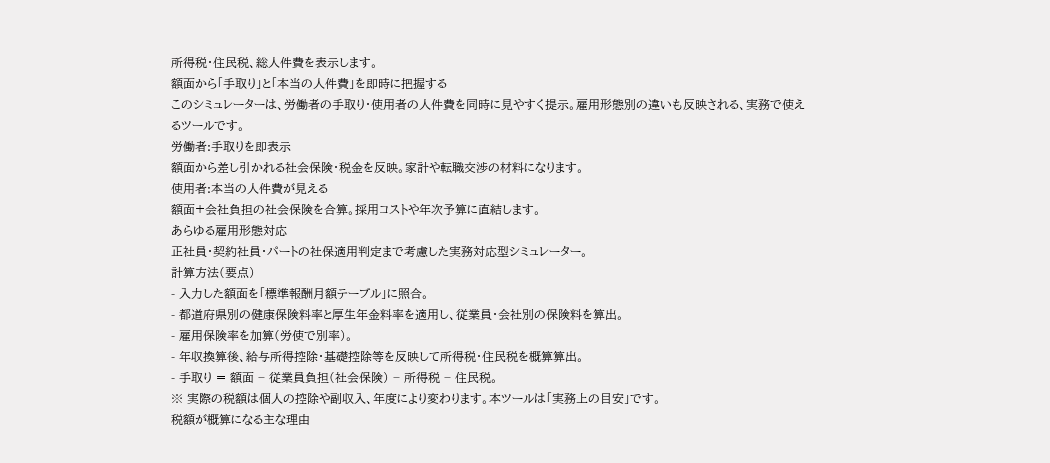所得税・住民税、総人件費を表示します。
額面から「手取り」と「本当の人件費」を即時に把握する
このシミュレーターは、労働者の手取り・使用者の人件費を同時に見やすく提示。雇用形態別の違いも反映される、実務で使えるツールです。
労働者:手取りを即表示
額面から差し引かれる社会保険・税金を反映。家計や転職交渉の材料になります。
使用者:本当の人件費が見える
額面+会社負担の社会保険を合算。採用コストや年次予算に直結します。
あらゆる雇用形態対応
正社員・契約社員・パートの社保適用判定まで考慮した実務対応型シミュレーター。
計算方法(要点)
- 入力した額面を「標準報酬月額テーブル」に照合。
- 都道府県別の健康保険料率と厚生年金料率を適用し、従業員・会社別の保険料を算出。
- 雇用保険率を加算(労使で別率)。
- 年収換算後、給与所得控除・基礎控除等を反映して所得税・住民税を概算算出。
- 手取り = 額面 − 従業員負担(社会保険) − 所得税 − 住民税。
※ 実際の税額は個人の控除や副収入、年度により変わります。本ツールは「実務上の目安」です。
税額が概算になる主な理由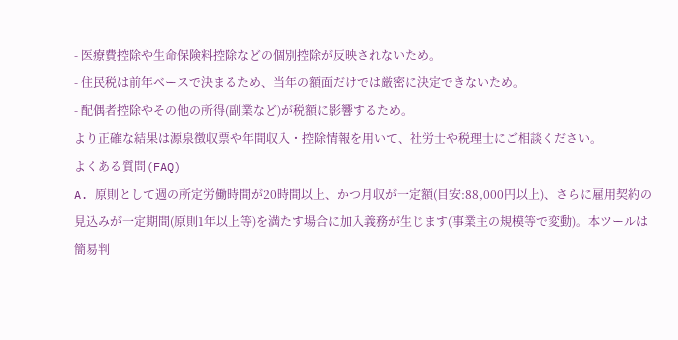- 医療費控除や生命保険料控除などの個別控除が反映されないため。
- 住民税は前年ベースで決まるため、当年の額面だけでは厳密に決定できないため。
- 配偶者控除やその他の所得(副業など)が税額に影響するため。
より正確な結果は源泉徴収票や年間収入・控除情報を用いて、社労士や税理士にご相談ください。
よくある質問(FAQ)
A. 原則として週の所定労働時間が20時間以上、かつ月収が一定額(目安:88,000円以上)、さらに雇用契約の見込みが一定期間(原則1年以上等)を満たす場合に加入義務が生じます(事業主の規模等で変動)。本ツールは簡易判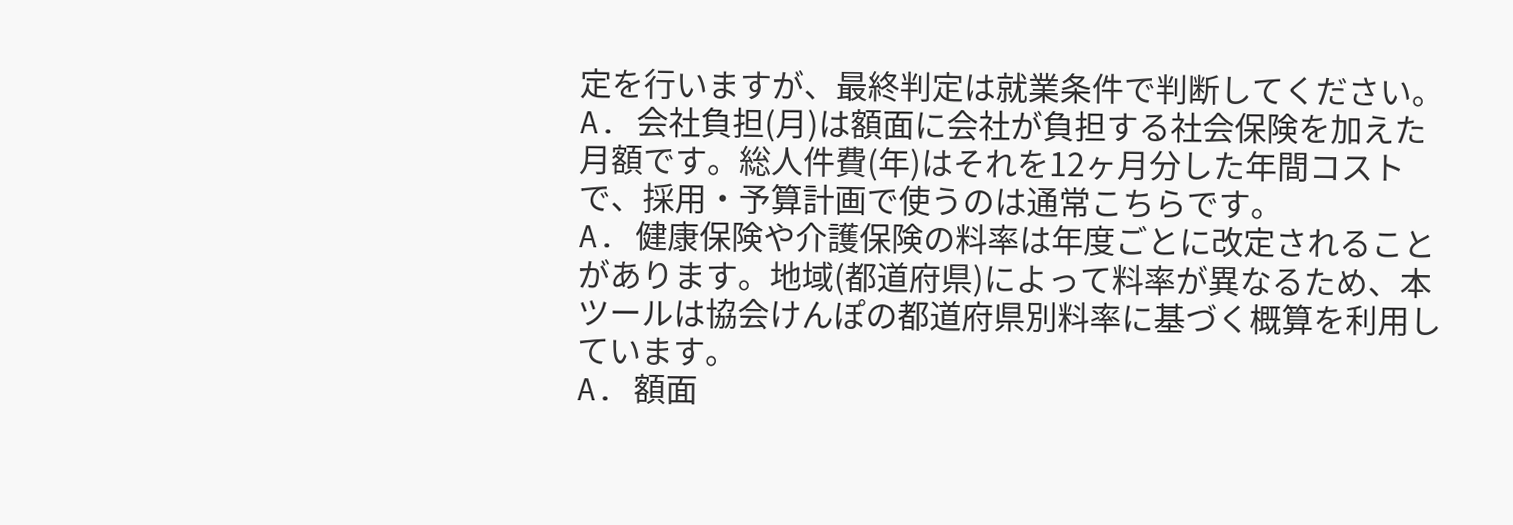定を行いますが、最終判定は就業条件で判断してください。
A. 会社負担(月)は額面に会社が負担する社会保険を加えた月額です。総人件費(年)はそれを12ヶ月分した年間コストで、採用・予算計画で使うのは通常こちらです。
A. 健康保険や介護保険の料率は年度ごとに改定されることがあります。地域(都道府県)によって料率が異なるため、本ツールは協会けんぽの都道府県別料率に基づく概算を利用しています。
A. 額面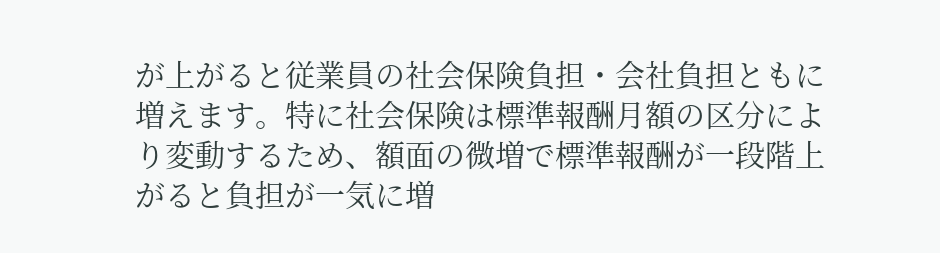が上がると従業員の社会保険負担・会社負担ともに増えます。特に社会保険は標準報酬月額の区分により変動するため、額面の微増で標準報酬が一段階上がると負担が一気に増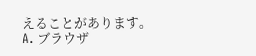えることがあります。
A. ブラウザ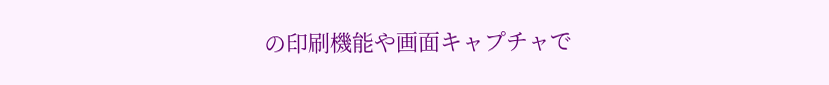の印刷機能や画面キャプチャで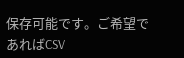保存可能です。ご希望であればCSV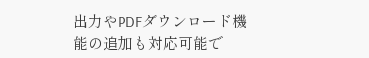出力やPDFダウンロード機能の追加も対応可能で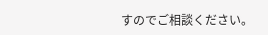すのでご相談ください。